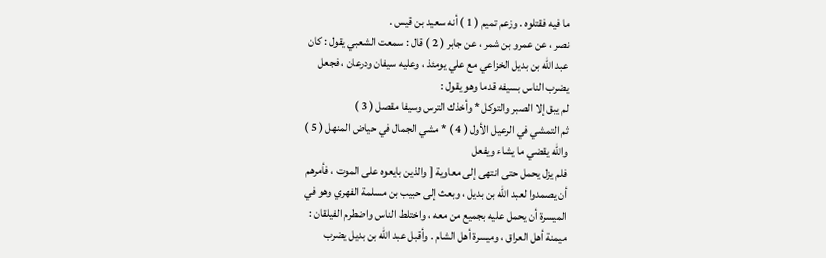ما فيه فقتلوه . وزعم تميم ( 1 ) أنه سعيد بن قيس .
نصر ، عن عمرو بن شمر ، عن جابر ( 2 ) قال : سمعت الشعبي يقول : كان
عبد الله بن بديل الخزاعي مع علي يومئذ ، وعليه سيفان ودرعان ، فجعل
يضرب الناس بسيفه قدما وهو يقول :
لم يبق إلا الصبر والتوكل * وأخذك الترس وسيفا مقصل ( 3 )
ثم التمشي في الرعيل الأول ( 4 ) * مشي الجمال في حياض المنهل ( 5 )
والله يقضي ما يشاء ويفعل
فلم يزل يحمل حتى انتهى إلى معاوية [ والذين بايعوه على الموت ، فأمرهم
أن يصمدوا لعبد الله بن بديل ، وبعث إلى حبيب بن مسلمة الفهري وهو في
الميسرة أن يحمل عليه بجميع من معه ، واختلط الناس واضطرم الفيلقان :
ميمنة أهل العراق ، وميسرة أهل الشام . وأقبل عبد الله بن بديل يضرب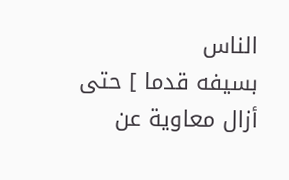الناس
بسيفه قدما ] حتى أزال معاوية عن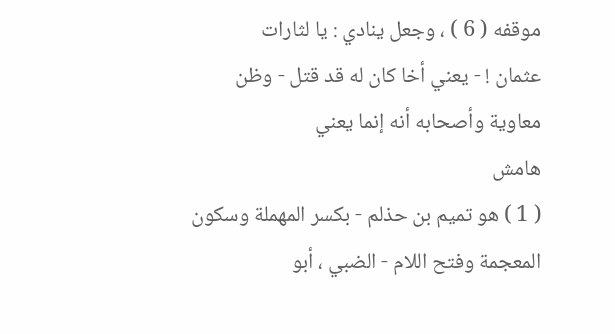موقفه ( 6 ) ، وجعل ينادي : يا لثارات
عثمان ! - يعني أخا كان له قد قتل - وظن معاوية وأصحابه أنه إنما يعني
هامش
( 1 ) هو تميم بن حذلم - بكسر المهملة وسكون المعجمة وفتح اللام - الضبي ، أبو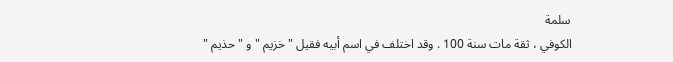سلمة
الكوفي ، ثقة مات سنة 100 . وقد اختلف في اسم أبيه فقيل " خزيم " و " حذيم "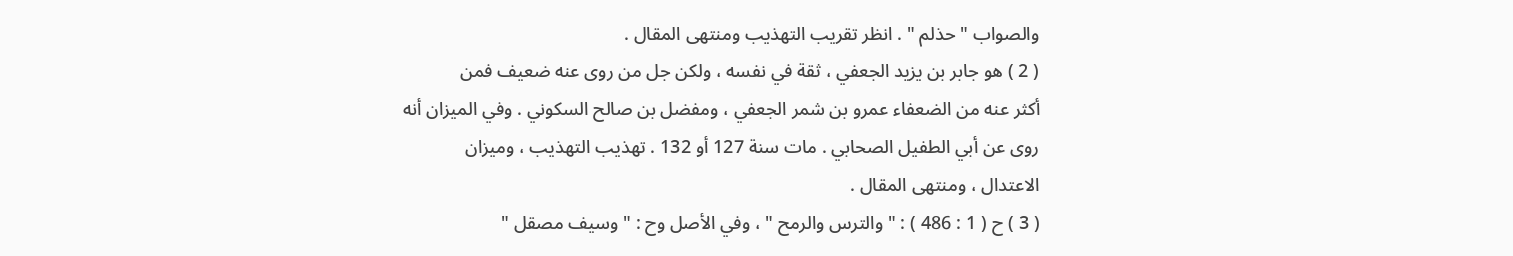والصواب " حذلم " . انظر تقريب التهذيب ومنتهى المقال .
( 2 ) هو جابر بن يزيد الجعفي ، ثقة في نفسه ، ولكن جل من روى عنه ضعيف فمن
أكثر عنه من الضعفاء عمرو بن شمر الجعفي ، ومفضل بن صالح السكوني . وفي الميزان أنه
روى عن أبي الطفيل الصحابي . مات سنة 127 أو 132 . تهذيب التهذيب ، وميزان
الاعتدال ، ومنتهى المقال .
( 3 ) ح ( 1 : 486 ) : " والترس والرمح " ، وفي الأصل وح : " وسيف مصقل "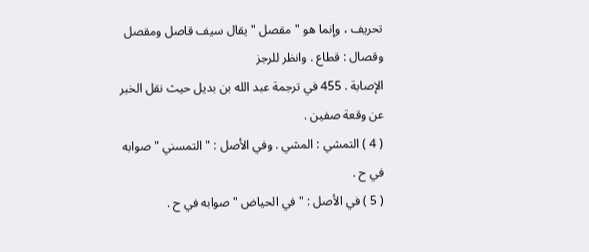تحريف ، وإنما هو " مقصل " يقال سيف قاصل ومقصل وقصال : قطاع . وانظر للرجز
الإصابة . 455 في ترجمة عبد الله بن بديل حيث نقل الخبر عن وقعة صفين .
( 4 ) التمشي : المشي . وفي الأصل : " التمسني " صوابه في ح .
( 5 ) في الأصل : " في الحياض " صوابه في ح .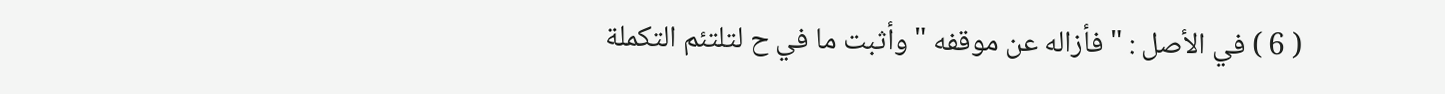( 6 ) في الأصل : " فأزاله عن موقفه " وأثبت ما في ح لتلتئم التكملة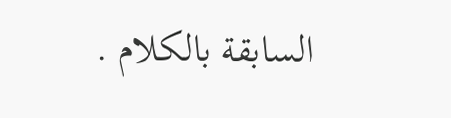السابقة بالكلام .